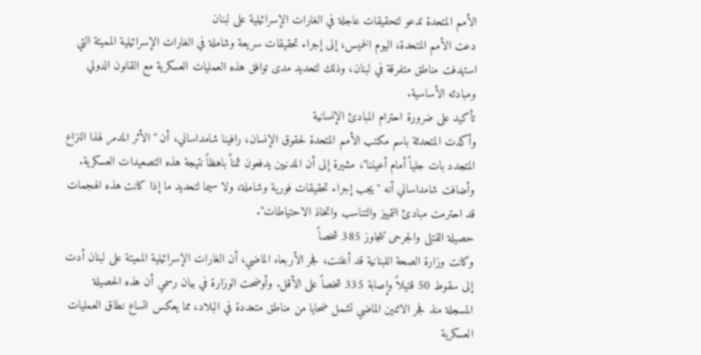الأمم المتحدة تدعو لتحقيقات عاجلة في الغارات الإسرائيلية على لبنان
دعت الأمم المتحدة، اليوم الخميس، إلى إجراء تحقيقات سريعة وشاملة في الغارات الإسرائيلية المميتة التي استهدفت مناطق متفرقة في لبنان، وذلك لتحديد مدى توافق هذه العمليات العسكرية مع القانون الدولي ومبادئه الأساسية.
تأكيد على ضرورة احترام المبادئ الإنسانية
وأكدت المتحدثة باسم مكتب الأمم المتحدة لحقوق الإنسان، رافينا شامداساني، أن "الأثر المدمر لهذا النزاع المتجدد بات جلياً أمام أعيننا"، مشيرة إلى أن المدنيين يدفعون ثمناً باهظاً نتيجة هذه التصعيدات العسكرية. وأضافت شامداساني أنه "يجب إجراء تحقيقات فورية وشاملة، ولا سيما لتحديد ما إذا كانت هذه الهجمات قد احترمت مبادئ التمييز والتناسب واتخاذ الاحتياطات".
حصيلة القتلى والجرحى تتجاوز 385 شخصاً
وكانت وزارة الصحة اللبنانية قد أعلنت، فجر الأربعاء الماضي، أن الغارات الإسرائيلية المميتة على لبنان أدت إلى سقوط 50 قتيلاً وإصابة 335 شخصاً على الأقل. وأوضحت الوزارة في بيان رسمي أن هذه الحصيلة المسجلة منذ فجر الاثنين الماضي تشمل ضحايا من مناطق متعددة في البلاد، مما يعكس اتساع نطاق العمليات العسكرية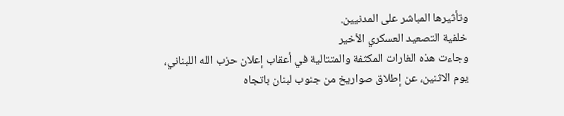وتأثيرها المباشر على المدنيين.
خلفية التصعيد العسكري الأخير
وجاءت هذه الغارات المكثفة والمتتالية في أعقاب إعلان حزب الله اللبناني، يوم الاثنين، عن إطلاق صواريخ من جنوب لبنان باتجاه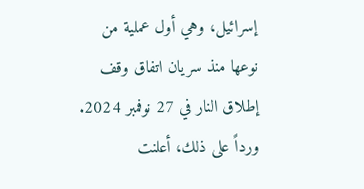إسرائيل، وهي أول عملية من نوعها منذ سريان اتفاق وقف إطلاق النار في 27 نوفمبر 2024. ورداً على ذلك، أعلنت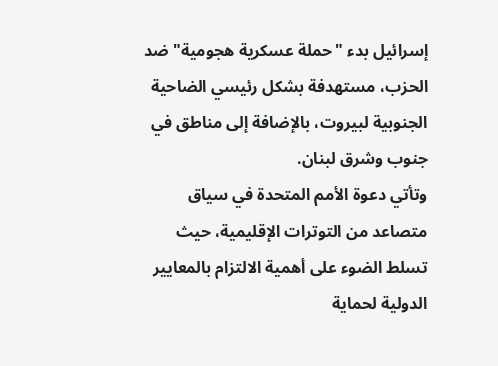إسرائيل بدء "حملة عسكرية هجومية" ضد الحزب، مستهدفة بشكل رئيسي الضاحية الجنوبية لبيروت، بالإضافة إلى مناطق في جنوب وشرق لبنان.
وتأتي دعوة الأمم المتحدة في سياق متصاعد من التوترات الإقليمية، حيث تسلط الضوء على أهمية الالتزام بالمعايير الدولية لحماية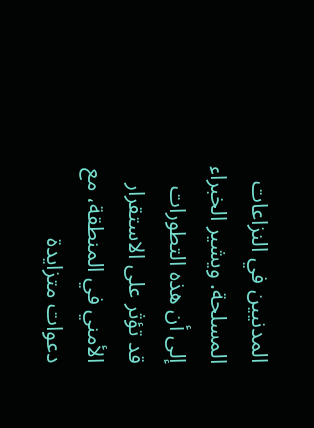المدنيين في النزاعات المسلحة. ويشير الخبراء إلى أن هذه التطورات قد تؤثر على الاستقرار الأمني في المنطقة، مع دعوات متزايدة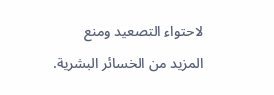لاحتواء التصعيد ومنع المزيد من الخسائر البشرية.